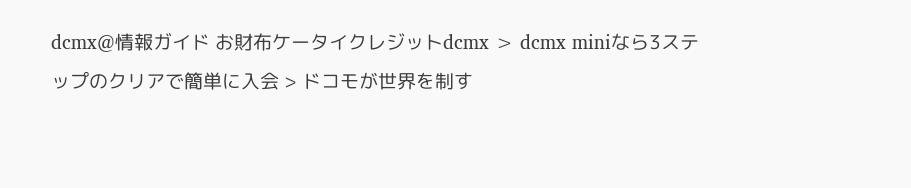dcmx@情報ガイド お財布ケータイクレジットdcmx > dcmx miniなら3ステップのクリアで簡単に入会 > ドコモが世界を制す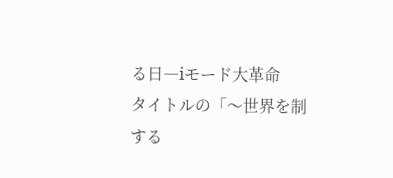る日―iモード大革命
タイトルの「〜世界を制する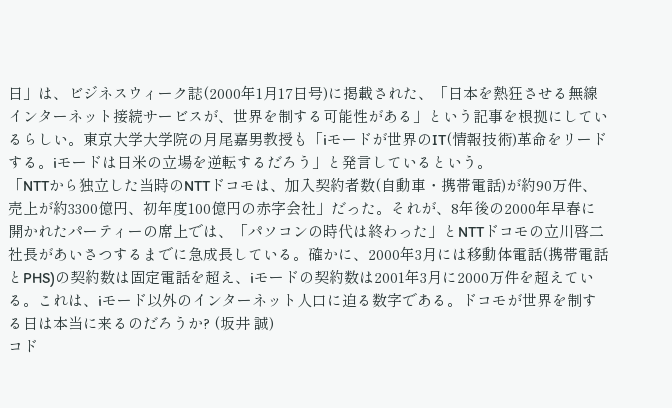日」は、ビジネスウィーク誌(2000年1月17日号)に掲載された、「日本を熱狂させる無線インターネット接続サービスが、世界を制する可能性がある」という記事を根拠にしているらしい。東京大学大学院の月尾嘉男教授も「iモードが世界のIT(情報技術)革命をリードする。iモードは日米の立場を逆転するだろう」と発言しているという。
「NTTから独立した当時のNTTドコモは、加入契約者数(自動車・携帯電話)が約90万件、売上が約3300億円、初年度100億円の赤字会社」だった。それが、8年後の2000年早春に開かれたパーティーの席上では、「パソコンの時代は終わった」とNTTドコモの立川啓二社長があいさつするまでに急成長している。確かに、2000年3月には移動体電話(携帯電話とPHS)の契約数は固定電話を超え、iモードの契約数は2001年3月に2000万件を超えている。これは、iモード以外のインターネット人口に迫る数字である。ドコモが世界を制する日は本当に来るのだろうか? (坂井 誠)
コド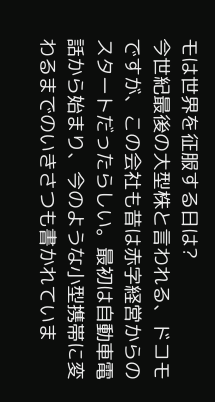モは世界を征服する日は?
今世紀最後の大型株と言われる、ドコモですが、この会社も昔は赤字経営からのスタートだったらしい。最初は自動車電話から始まり、今のような小型携帯に変わるまでのいきさつも書かれていま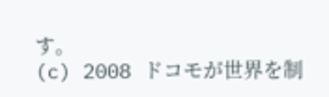す。
(c) 2008 ドコモが世界を制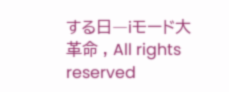する日―iモード大革命 , All rights reserved